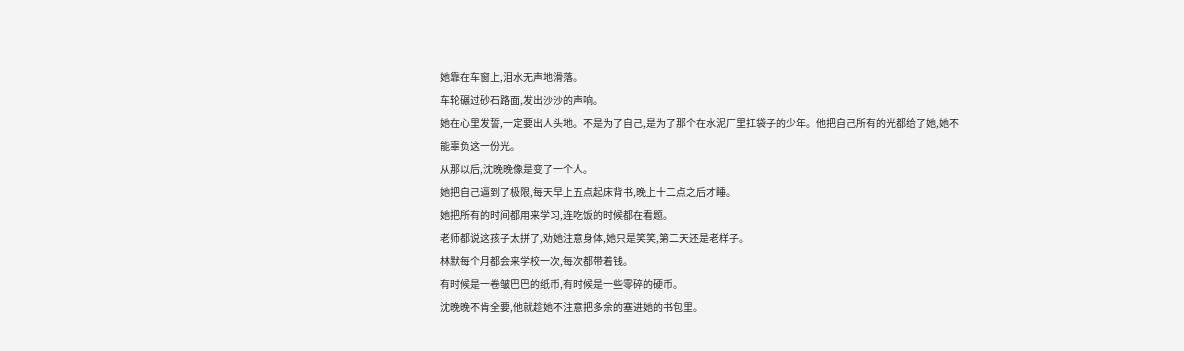她靠在车窗上,泪水无声地滑落。
车轮碾过砂石路面,发出沙沙的声响。
她在心里发誓,一定要出人头地。不是为了自己,是为了那个在水泥厂里扛袋子的少年。他把自己所有的光都给了她,她不能辜负这一份光。
从那以后,沈晚晚像是变了一个人。
她把自己逼到了极限,每天早上五点起床背书,晚上十二点之后才睡。
她把所有的时间都用来学习,连吃饭的时候都在看题。
老师都说这孩子太拼了,劝她注意身体,她只是笑笑,第二天还是老样子。
林默每个月都会来学校一次,每次都带着钱。
有时候是一卷皱巴巴的纸币,有时候是一些零碎的硬币。
沈晚晚不肯全要,他就趁她不注意把多余的塞进她的书包里。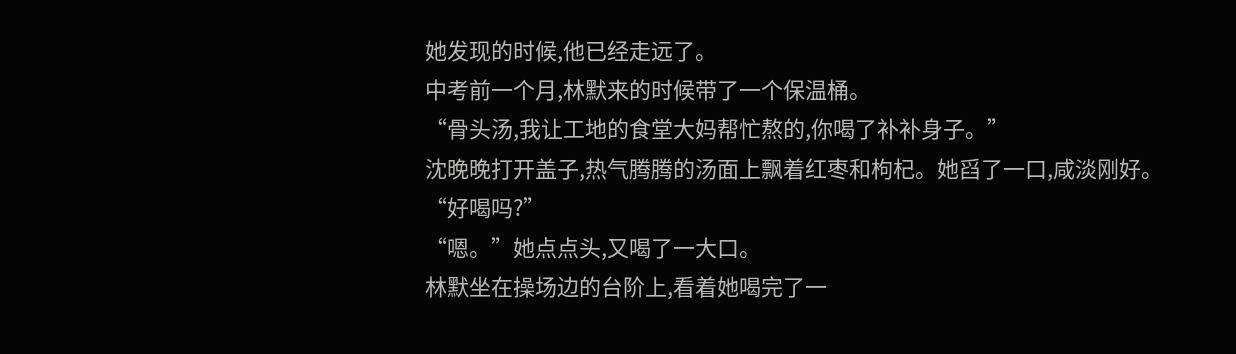她发现的时候,他已经走远了。
中考前一个月,林默来的时候带了一个保温桶。
“骨头汤,我让工地的食堂大妈帮忙熬的,你喝了补补身子。”
沈晚晚打开盖子,热气腾腾的汤面上飘着红枣和枸杞。她舀了一口,咸淡刚好。
“好喝吗?”
“嗯。”她点点头,又喝了一大口。
林默坐在操场边的台阶上,看着她喝完了一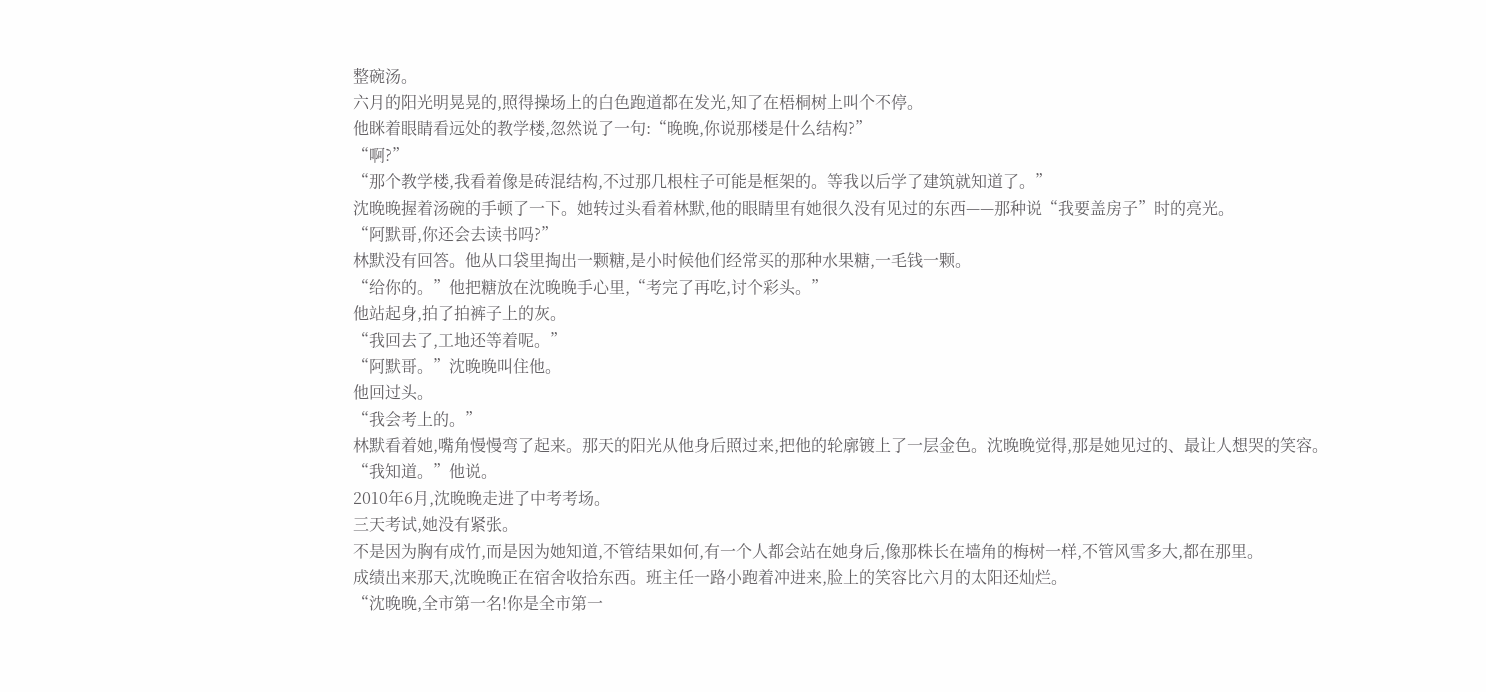整碗汤。
六月的阳光明晃晃的,照得操场上的白色跑道都在发光,知了在梧桐树上叫个不停。
他眯着眼睛看远处的教学楼,忽然说了一句:“晚晚,你说那楼是什么结构?”
“啊?”
“那个教学楼,我看着像是砖混结构,不过那几根柱子可能是框架的。等我以后学了建筑就知道了。”
沈晚晚握着汤碗的手顿了一下。她转过头看着林默,他的眼睛里有她很久没有见过的东西——那种说“我要盖房子”时的亮光。
“阿默哥,你还会去读书吗?”
林默没有回答。他从口袋里掏出一颗糖,是小时候他们经常买的那种水果糖,一毛钱一颗。
“给你的。”他把糖放在沈晚晚手心里,“考完了再吃,讨个彩头。”
他站起身,拍了拍裤子上的灰。
“我回去了,工地还等着呢。”
“阿默哥。”沈晚晚叫住他。
他回过头。
“我会考上的。”
林默看着她,嘴角慢慢弯了起来。那天的阳光从他身后照过来,把他的轮廓镀上了一层金色。沈晚晚觉得,那是她见过的、最让人想哭的笑容。
“我知道。”他说。
2010年6月,沈晚晚走进了中考考场。
三天考试,她没有紧张。
不是因为胸有成竹,而是因为她知道,不管结果如何,有一个人都会站在她身后,像那株长在墙角的梅树一样,不管风雪多大,都在那里。
成绩出来那天,沈晚晚正在宿舍收拾东西。班主任一路小跑着冲进来,脸上的笑容比六月的太阳还灿烂。
“沈晚晚,全市第一名!你是全市第一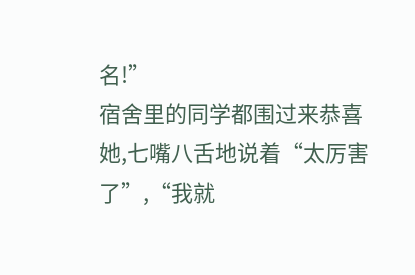名!”
宿舍里的同学都围过来恭喜她,七嘴八舌地说着“太厉害了”,“我就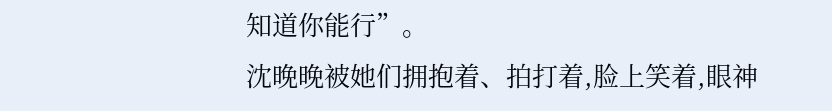知道你能行”。
沈晚晚被她们拥抱着、拍打着,脸上笑着,眼神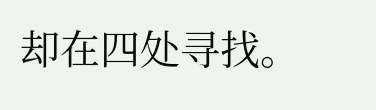却在四处寻找。